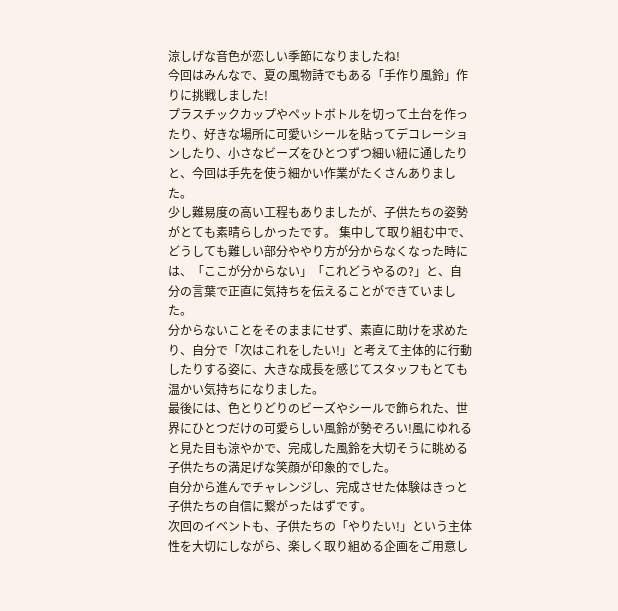涼しげな音色が恋しい季節になりましたね!
今回はみんなで、夏の風物詩でもある「手作り風鈴」作りに挑戦しました!
プラスチックカップやペットボトルを切って土台を作ったり、好きな場所に可愛いシールを貼ってデコレーションしたり、小さなビーズをひとつずつ細い紐に通したりと、今回は手先を使う細かい作業がたくさんありました。
少し難易度の高い工程もありましたが、子供たちの姿勢がとても素晴らしかったです。 集中して取り組む中で、どうしても難しい部分ややり方が分からなくなった時には、「ここが分からない」「これどうやるの?」と、自分の言葉で正直に気持ちを伝えることができていました。
分からないことをそのままにせず、素直に助けを求めたり、自分で「次はこれをしたい!」と考えて主体的に行動したりする姿に、大きな成長を感じてスタッフもとても温かい気持ちになりました。
最後には、色とりどりのビーズやシールで飾られた、世界にひとつだけの可愛らしい風鈴が勢ぞろい!風にゆれると見た目も涼やかで、完成した風鈴を大切そうに眺める子供たちの満足げな笑顔が印象的でした。
自分から進んでチャレンジし、完成させた体験はきっと子供たちの自信に繋がったはずです。
次回のイベントも、子供たちの「やりたい!」という主体性を大切にしながら、楽しく取り組める企画をご用意し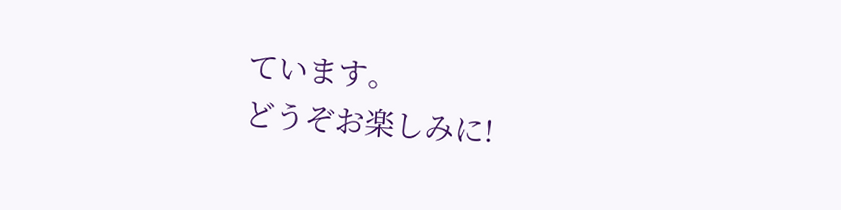ています。
どうぞお楽しみに!